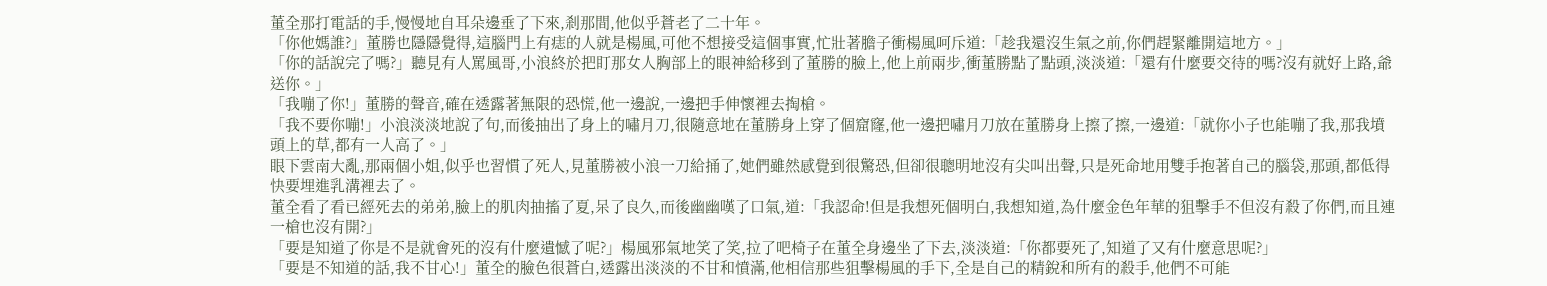董全那打電話的手,慢慢地自耳朵邊垂了下來,剎那間,他似乎蒼老了二十年。
「你他媽誰?」董勝也隱隱覺得,這腦門上有痣的人就是楊風,可他不想接受這個事實,忙壯著膽子衝楊風呵斥道:「趁我還沒生氣之前,你們趕緊離開這地方。」
「你的話說完了嗎?」聽見有人罵風哥,小浪終於把盯那女人胸部上的眼神給移到了董勝的臉上,他上前兩步,衝董勝點了點頭,淡淡道:「還有什麼要交待的嗎?沒有就好上路,爺送你。」
「我嘣了你!」董勝的聲音,確在透露著無限的恐慌,他一邊說,一邊把手伸懷裡去掏槍。
「我不要你嘣!」小浪淡淡地說了句,而後抽出了身上的嘯月刀,很隨意地在董勝身上穿了個窟窿,他一邊把嘯月刀放在董勝身上擦了擦,一邊道:「就你小子也能嘣了我,那我墳頭上的草,都有一人高了。」
眼下雲南大亂,那兩個小姐,似乎也習慣了死人,見董勝被小浪一刀給捅了,她們雖然感覺到很驚恐,但卻很聰明地沒有尖叫出聲,只是死命地用雙手抱著自己的腦袋,那頭,都低得快要埋進乳溝裡去了。
董全看了看已經死去的弟弟,臉上的肌肉抽搐了夏,呆了良久,而後幽幽嘆了口氣,道:「我認命!但是我想死個明白,我想知道,為什麼金色年華的狙擊手不但沒有殺了你們,而且連一槍也沒有開?」
「要是知道了你是不是就會死的沒有什麼遺憾了呢?」楊風邪氣地笑了笑,拉了吧椅子在董全身邊坐了下去,淡淡道:「你都要死了,知道了又有什麼意思呢?」
「要是不知道的話,我不甘心!」董全的臉色很蒼白,透露出淡淡的不甘和憤滿,他相信那些狙擊楊風的手下,全是自己的精銳和所有的殺手,他們不可能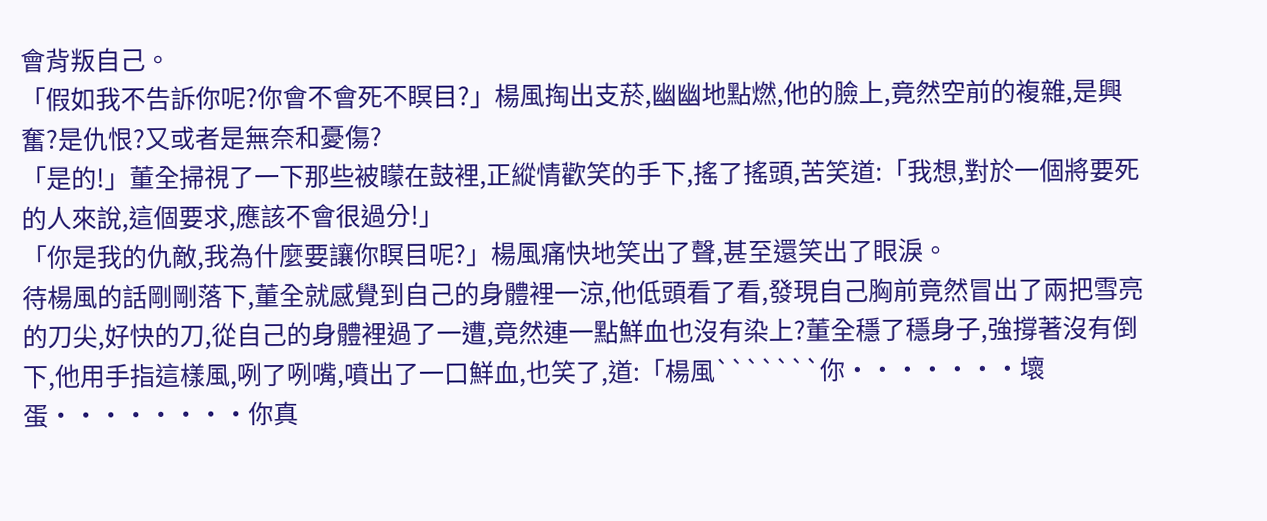會背叛自己。
「假如我不告訴你呢?你會不會死不瞑目?」楊風掏出支菸,幽幽地點燃,他的臉上,竟然空前的複雜,是興奮?是仇恨?又或者是無奈和憂傷?
「是的!」董全掃視了一下那些被矇在鼓裡,正縱情歡笑的手下,搖了搖頭,苦笑道:「我想,對於一個將要死的人來說,這個要求,應該不會很過分!」
「你是我的仇敵,我為什麼要讓你瞑目呢?」楊風痛快地笑出了聲,甚至還笑出了眼淚。
待楊風的話剛剛落下,董全就感覺到自己的身體裡一涼,他低頭看了看,發現自己胸前竟然冒出了兩把雪亮的刀尖,好快的刀,從自己的身體裡過了一遭,竟然連一點鮮血也沒有染上?董全穩了穩身子,強撐著沒有倒下,他用手指這樣風,咧了咧嘴,噴出了一口鮮血,也笑了,道:「楊風```````你·······壞蛋········你真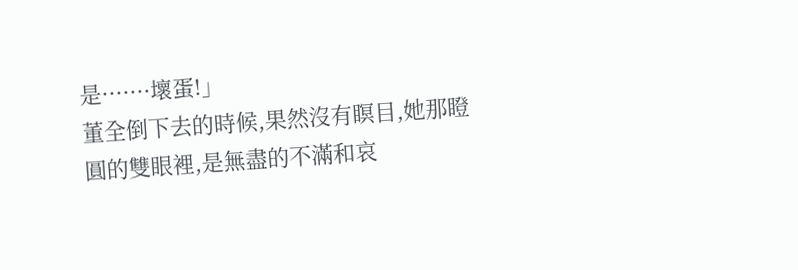是·······壞蛋!」
董全倒下去的時候,果然沒有瞑目,她那瞪圓的雙眼裡,是無盡的不滿和哀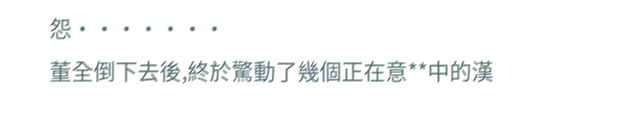怨·······
董全倒下去後,終於驚動了幾個正在意**中的漢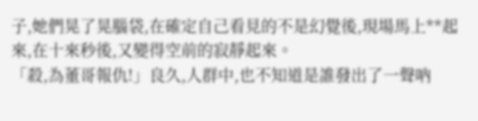子,她們晃了晃腦袋,在確定自己看見的不是幻覺後,現場馬上**起來,在十來秒後,又變得空前的寂靜起來。
「殺,為董哥報仇!」良久,人群中,也不知道是誰發出了一聲吶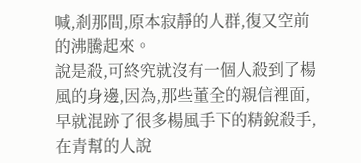喊,剎那間,原本寂靜的人群,復又空前的沸騰起來。
說是殺,可終究就沒有一個人殺到了楊風的身邊,因為,那些董全的親信裡面,早就混跡了很多楊風手下的精銳殺手,在青幫的人說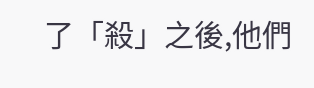了「殺」之後,他們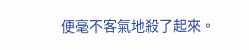便毫不客氣地殺了起來。